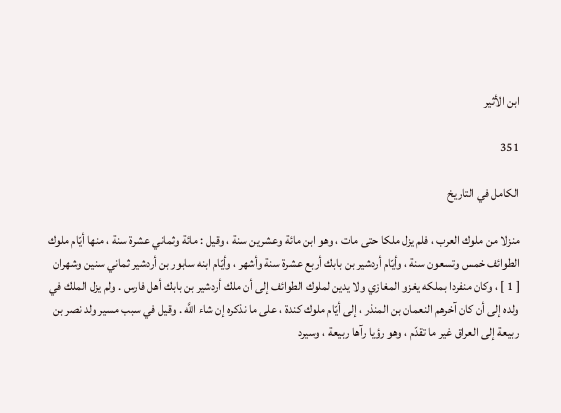ابن الأثير

351

الكامل في التاريخ

منزلا من ملوك العرب ، فلم يزل ملكا حتى مات ، وهو ابن مائة وعشرين سنة ، وقيل : مائة وثماني عشرة سنة ، منها أيّام ملوك الطوائف خمس وتسعون سنة ، وأيّام أردشير بن بابك أربع عشرة سنة وأشهر ، وأيّام ابنه سابور بن أردشير ثماني سنين وشهران [ 1 ] ، وكان منفردا بملكه يغزو المغازي ولا يدين لملوك الطوائف إلى أن ملك أردشير بن بابك أهل فارس . ولم يزل الملك في ولده إلى أن كان آخرهم النعمان بن المنذر ، إلى أيّام ملوك كندة ، على ما نذكره إن شاء اللَّه . وقيل في سبب مسير ولد نصر بن ربيعة إلى العراق غير ما تقدّم ، وهو رؤيا رآها ربيعة ، وسيرد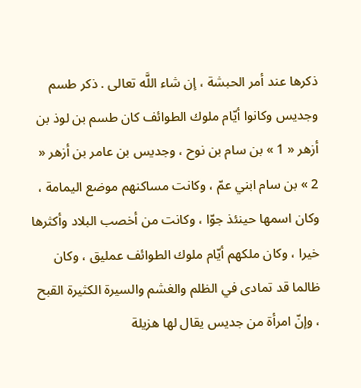ذكرها عند أمر الحبشة ، إن شاء اللَّه تعالى . ذكر طسم وجديس وكانوا أيّام ملوك الطوائف كان طسم بن لوذ بن أزهر « 1 » بن سام بن نوح ، وجديس بن عامر بن أزهر « 2 » بن سام ابني عمّ ، وكانت مساكنهم موضع اليمامة ، وكان اسمها حينئذ جوّا ، وكانت من أخصب البلاد وأكثرها خيرا ، وكان ملكهم أيّام ملوك الطوائف عمليق ، وكان ظالما قد تمادى في الظلم والغشم والسيرة الكثيرة القبح ، وإنّ امرأة من جديس يقال لها هزيلة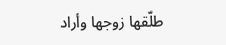طلّقها زوجها وأراد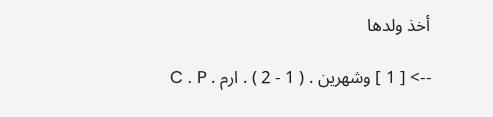أخذ ولدها

--> [ 1 ] وشهرين . ( 1 - 2 ) . ارم . C . P